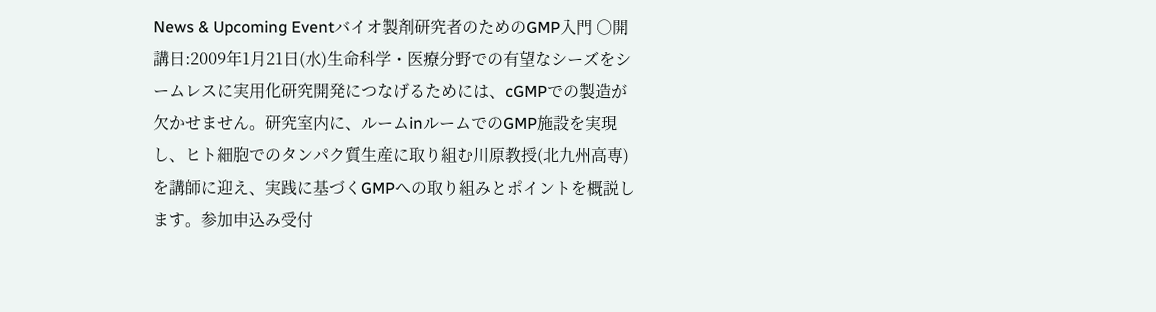News & Upcoming Eventバイオ製剤研究者のためのGMP入門 ○開講日:2009年1月21日(水)生命科学・医療分野での有望なシーズをシームレスに実用化研究開発につなげるためには、cGMPでの製造が欠かせません。研究室内に、ルームinルームでのGMP施設を実現し、ヒト細胞でのタンパク質生産に取り組む川原教授(北九州高専)を講師に迎え、実践に基づくGMPへの取り組みとポイントを概説します。参加申込み受付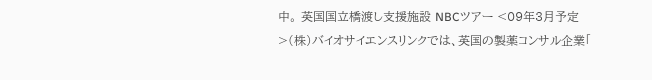中。 英国国立橋渡し支援施設 NBCツアー <09年3月予定>(株)バイオサイエンスリンクでは、英国の製薬コンサル企業「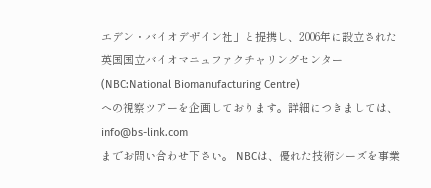エデン・バイオデザイン社」と提携し、2006年に設立された英国国立バイオマニュファクチャリングセンター
(NBC:National Biomanufacturing Centre)
への視察ツアーを企画しております。詳細につきましては、info@bs-link.com
までお問い合わせ下さい。 NBCは、優れた技術シーズを事業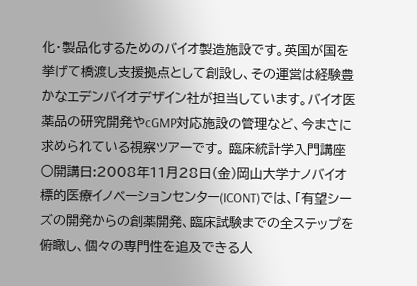化・製品化するためのバイオ製造施設です。英国が国を挙げて橋渡し支援拠点として創設し、その運営は経験豊かなエデンバイオデザイン社が担当しています。バイオ医薬品の研究開発やcGMP対応施設の管理など、今まさに求められている視察ツアーです。 臨床統計学入門講座 ○開講日:2008年11月28日(金)岡山大学ナノバイオ標的医療イノベーションセンター(ICONT)では、「有望シーズの開発からの創薬開発、臨床試験までの全ステップを俯瞰し、個々の専門性を追及できる人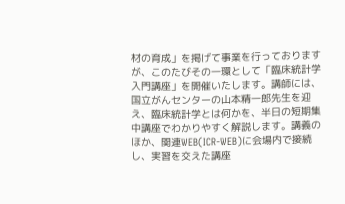材の育成」を掲げて事業を行っておりますが、このたびその一環として「臨床統計学入門講座」を開催いたします。講師には、国立がんセンターの山本精一郎先生を迎え、臨床統計学とは何かを、半日の短期集中講座でわかりやすく解説します。講義のほか、関連WEB(ICR-WEB)に会場内で接続し、実習を交えた講座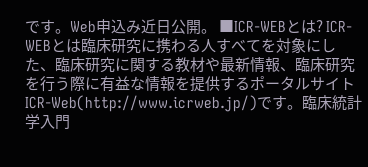です。Web申込み近日公開。 ■ICR-WEBとは? ICR-WEBとは臨床研究に携わる人すべてを対象にした、臨床研究に関する教材や最新情報、臨床研究を行う際に有益な情報を提供するポータルサイトICR-Web(http://www.icrweb.jp/)です。臨床統計学入門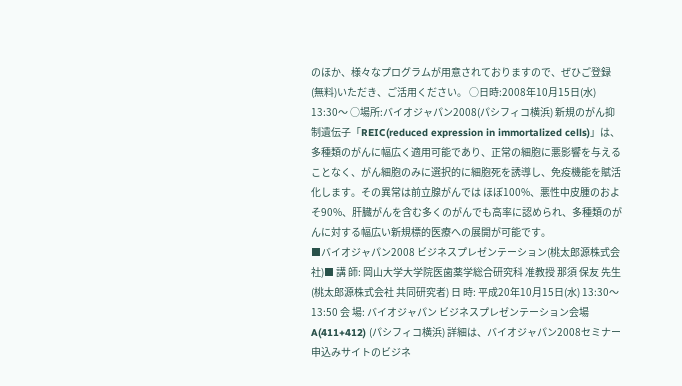のほか、様々なプログラムが用意されておりますので、ぜひご登録(無料)いただき、ご活用ください。 ○日時:2008年10月15日(水) 13:30〜 ○場所:バイオジャパン2008(パシフィコ横浜) 新規のがん抑制遺伝子「REIC(reduced expression in immortalized cells)」は、多種類のがんに幅広く適用可能であり、正常の細胞に悪影響を与えることなく、がん細胞のみに選択的に細胞死を誘導し、免疫機能を賦活化します。その異常は前立腺がんでは ほぼ100%、悪性中皮腫のおよそ90%、肝臓がんを含む多くのがんでも高率に認められ、多種類のがんに対する幅広い新規標的医療への展開が可能です。
■バイオジャパン2008 ビジネスプレゼンテーション(桃太郎源株式会社)■ 講 師: 岡山大学大学院医歯薬学総合研究科 准教授 那須 保友 先生 (桃太郎源株式会社 共同研究者) 日 時: 平成20年10月15日(水) 13:30〜13:50 会 場: バイオジャパン ビジネスプレゼンテーション会場A(411+412) (パシフィコ横浜) 詳細は、バイオジャパン2008セミナー申込みサイトのビジネ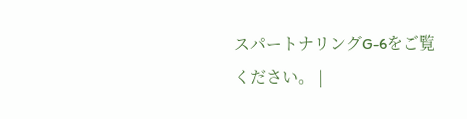スパートナリングG-6をご覧ください。 |